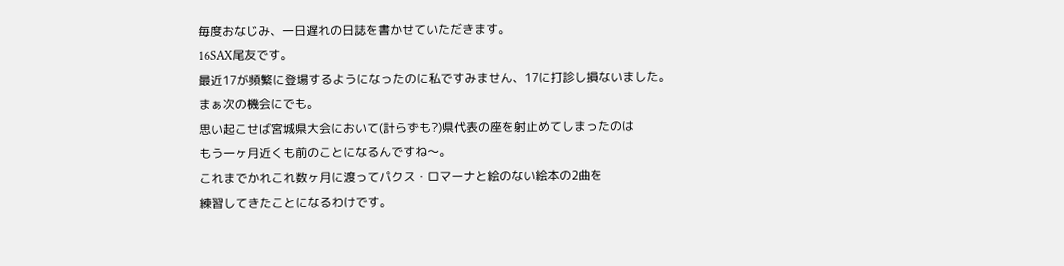毎度おなじみ、一日遅れの日誌を書かせていただきます。
16SAX尾友です。
最近17が頻繁に登場するようになったのに私ですみません、17に打診し損ないました。
まぁ次の機会にでも。
思い起こせば宮城県大会において(計らずも?)県代表の座を射止めてしまったのは
もう一ヶ月近くも前のことになるんですね〜。
これまでかれこれ数ヶ月に渡ってパクス・ロマーナと絵のない絵本の2曲を
練習してきたことになるわけです。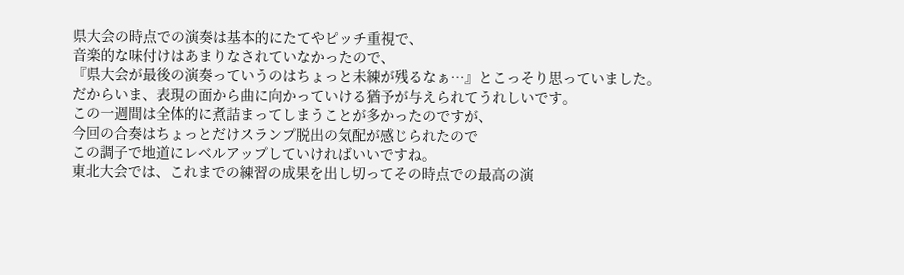県大会の時点での演奏は基本的にたてやピッチ重視で、
音楽的な味付けはあまりなされていなかったので、
『県大会が最後の演奏っていうのはちょっと未練が残るなぁ…』とこっそり思っていました。
だからいま、表現の面から曲に向かっていける猶予が与えられてうれしいです。
この一週間は全体的に煮詰まってしまうことが多かったのですが、
今回の合奏はちょっとだけスランプ脱出の気配が感じられたので
この調子で地道にレベルアップしていければいいですね。
東北大会では、これまでの練習の成果を出し切ってその時点での最高の演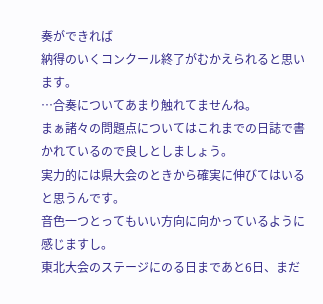奏ができれば
納得のいくコンクール終了がむかえられると思います。
…合奏についてあまり触れてませんね。
まぁ諸々の問題点についてはこれまでの日誌で書かれているので良しとしましょう。
実力的には県大会のときから確実に伸びてはいると思うんです。
音色一つとってもいい方向に向かっているように感じますし。
東北大会のステージにのる日まであと6日、まだ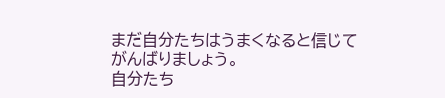まだ自分たちはうまくなると信じて
がんばりましょう。
自分たち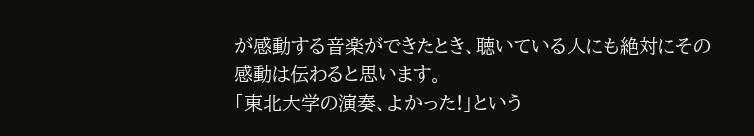が感動する音楽ができたとき、聴いている人にも絶対にその感動は伝わると思います。
「東北大学の演奏、よかった!」という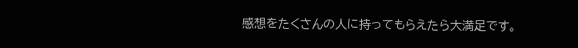感想をたくさんの人に持ってもらえたら大満足です。